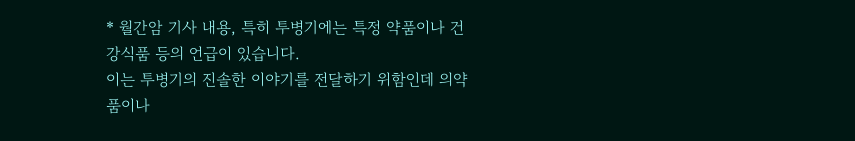* 월간암 기사 내용, 특히 투병기에는 특정 약품이나 건강식품 등의 언급이 있습니다.
이는 투병기의 진솔한 이야기를 전달하기 위함인데 의약품이나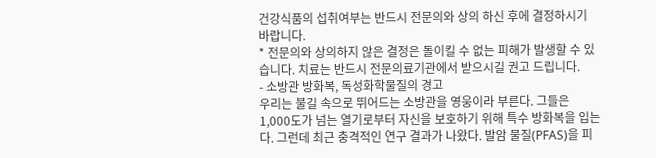건강식품의 섭취여부는 반드시 전문의와 상의 하신 후에 결정하시기 바랍니다.
* 전문의와 상의하지 않은 결정은 돌이킬 수 없는 피해가 발생할 수 있습니다. 치료는 반드시 전문의료기관에서 받으시길 권고 드립니다.
- 소방관 방화복, 독성화학물질의 경고
우리는 불길 속으로 뛰어드는 소방관을 영웅이라 부른다. 그들은 1,000도가 넘는 열기로부터 자신을 보호하기 위해 특수 방화복을 입는다. 그런데 최근 충격적인 연구 결과가 나왔다. 발암 물질(PFAS)을 피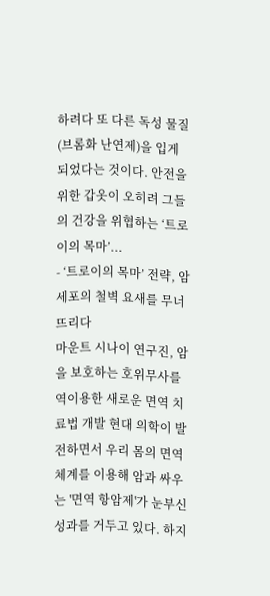하려다 또 다른 독성 물질(브롬화 난연제)을 입게 되었다는 것이다. 안전을 위한 갑옷이 오히려 그들의 건강을 위협하는 ‘트로이의 목마’...
- ‘트로이의 목마’ 전략, 암세포의 철벽 요새를 무너뜨리다
마운트 시나이 연구진, 암을 보호하는 호위무사를 역이용한 새로운 면역 치료법 개발 현대 의학이 발전하면서 우리 몸의 면역 체계를 이용해 암과 싸우는 '면역 항암제'가 눈부신 성과를 거두고 있다. 하지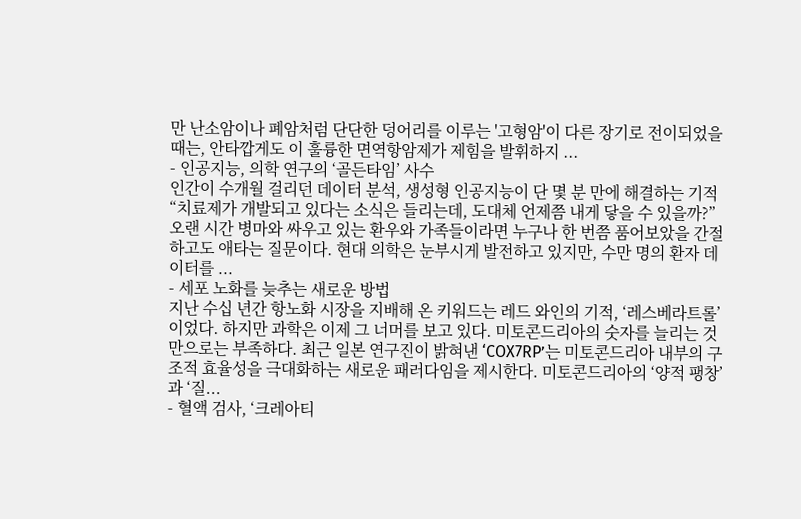만 난소암이나 폐암처럼 단단한 덩어리를 이루는 '고형암'이 다른 장기로 전이되었을 때는, 안타깝게도 이 훌륭한 면역항암제가 제힘을 발휘하지 ...
- 인공지능, 의학 연구의 ‘골든타임’ 사수
인간이 수개월 걸리던 데이터 분석, 생성형 인공지능이 단 몇 분 만에 해결하는 기적 “치료제가 개발되고 있다는 소식은 들리는데, 도대체 언제쯤 내게 닿을 수 있을까?” 오랜 시간 병마와 싸우고 있는 환우와 가족들이라면 누구나 한 번쯤 품어보았을 간절하고도 애타는 질문이다. 현대 의학은 눈부시게 발전하고 있지만, 수만 명의 환자 데이터를 ...
- 세포 노화를 늦추는 새로운 방법
지난 수십 년간 항노화 시장을 지배해 온 키워드는 레드 와인의 기적, ‘레스베라트롤’이었다. 하지만 과학은 이제 그 너머를 보고 있다. 미토콘드리아의 숫자를 늘리는 것만으로는 부족하다. 최근 일본 연구진이 밝혀낸 ‘COX7RP’는 미토콘드리아 내부의 구조적 효율성을 극대화하는 새로운 패러다임을 제시한다. 미토콘드리아의 ‘양적 팽창’과 ‘질...
- 혈액 검사, ‘크레아티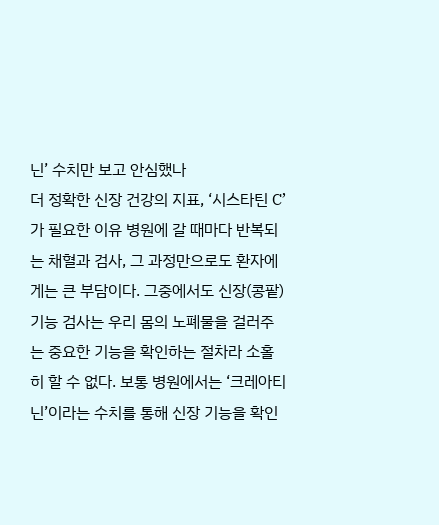닌’ 수치만 보고 안심했나
더 정확한 신장 건강의 지표, ‘시스타틴 C’가 필요한 이유 병원에 갈 때마다 반복되는 채혈과 검사, 그 과정만으로도 환자에게는 큰 부담이다. 그중에서도 신장(콩팥) 기능 검사는 우리 몸의 노폐물을 걸러주는 중요한 기능을 확인하는 절차라 소홀히 할 수 없다. 보통 병원에서는 ‘크레아티닌’이라는 수치를 통해 신장 기능을 확인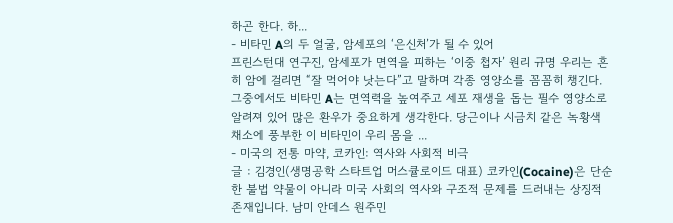하곤 한다. 하...
- 비타민 A의 두 얼굴, 암세포의 ‘은신처’가 될 수 있어
프린스턴대 연구진, 암세포가 면역을 피하는 ‘이중 첩자’ 원리 규명 우리는 흔히 암에 걸리면 “잘 먹어야 낫는다”고 말하며 각종 영양소를 꼼꼼히 챙긴다. 그중에서도 비타민 A는 면역력을 높여주고 세포 재생을 돕는 필수 영양소로 알려져 있어 많은 환우가 중요하게 생각한다. 당근이나 시금치 같은 녹황색 채소에 풍부한 이 비타민이 우리 몸을 ...
- 미국의 전통 마약, 코카인: 역사와 사회적 비극
글 : 김경인(생명공학 스타트업 머스큘로이드 대표) 코카인(Cocaine)은 단순한 불법 약물이 아니라 미국 사회의 역사와 구조적 문제를 드러내는 상징적 존재입니다. 남미 안데스 원주민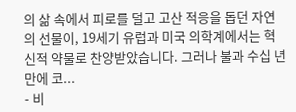의 삶 속에서 피로를 덜고 고산 적응을 돕던 자연의 선물이, 19세기 유럽과 미국 의학계에서는 혁신적 약물로 찬양받았습니다. 그러나 불과 수십 년 만에 코...
- 비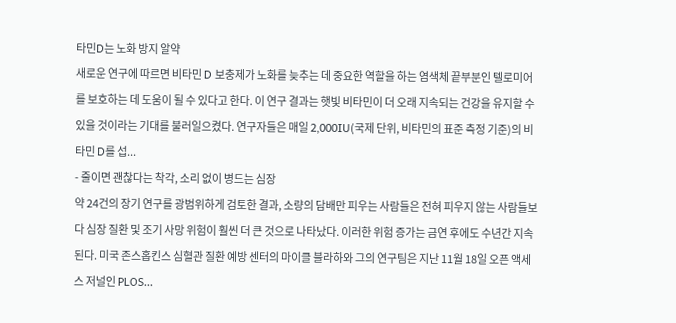타민D는 노화 방지 알약
새로운 연구에 따르면 비타민 D 보충제가 노화를 늦추는 데 중요한 역할을 하는 염색체 끝부분인 텔로미어를 보호하는 데 도움이 될 수 있다고 한다. 이 연구 결과는 햇빛 비타민이 더 오래 지속되는 건강을 유지할 수 있을 것이라는 기대를 불러일으켰다. 연구자들은 매일 2,000IU(국제 단위, 비타민의 표준 측정 기준)의 비타민 D를 섭...
- 줄이면 괜찮다는 착각, 소리 없이 병드는 심장
약 24건의 장기 연구를 광범위하게 검토한 결과, 소량의 담배만 피우는 사람들은 전혀 피우지 않는 사람들보다 심장 질환 및 조기 사망 위험이 훨씬 더 큰 것으로 나타났다. 이러한 위험 증가는 금연 후에도 수년간 지속된다. 미국 존스홉킨스 심혈관 질환 예방 센터의 마이클 블라하와 그의 연구팀은 지난 11월 18일 오픈 액세스 저널인 PLOS...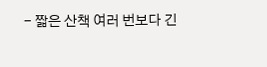- 짧은 산책 여러 번보다 긴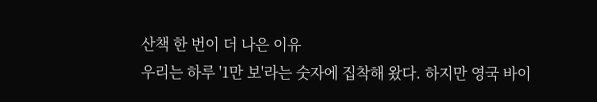산책 한 번이 더 나은 이유
우리는 하루 '1만 보'라는 숫자에 집착해 왔다. 하지만 영국 바이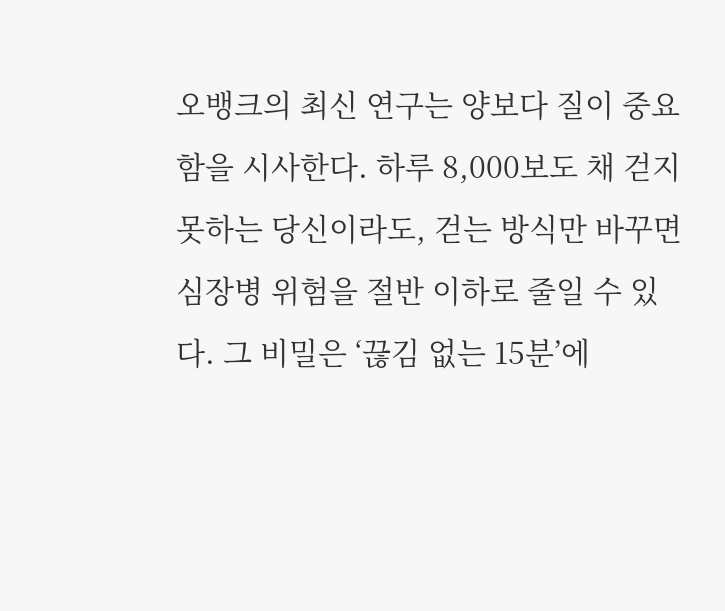오뱅크의 최신 연구는 양보다 질이 중요함을 시사한다. 하루 8,000보도 채 걷지 못하는 당신이라도, 걷는 방식만 바꾸면 심장병 위험을 절반 이하로 줄일 수 있다. 그 비밀은 ‘끊김 없는 15분’에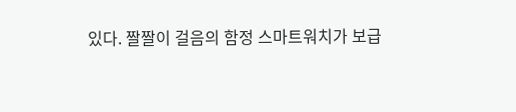있다. 짤짤이 걸음의 함정 스마트워치가 보급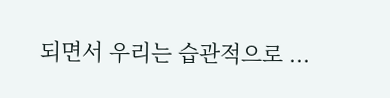되면서 우리는 습관적으로 ...